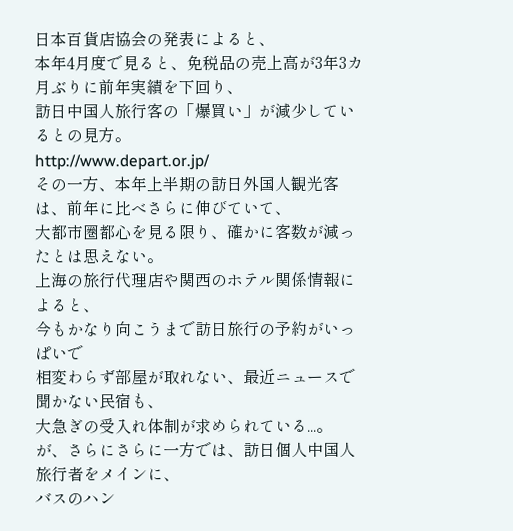日本百貨店協会の発表によると、
本年4月度で見ると、免税品の売上高が3年3カ月ぶりに前年実績を下回り、
訪日中国人旅行客の「爆買い」が減少しているとの見方。
http://www.depart.or.jp/
その一方、本年上半期の訪日外国人観光客は、前年に比べさらに伸びていて、
大都市圏都心を見る限り、確かに客数が減ったとは思えない。
上海の旅行代理店や関西のホテル関係情報によると、
今もかなり向こうまで訪日旅行の予約がいっぱいで
相変わらず部屋が取れない、最近ニュースで聞かない民宿も、
大急ぎの受入れ体制が求められている...。
が、さらにさらに一方では、訪日個人中国人旅行者をメインに、
バスのハン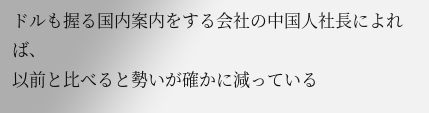ドルも握る国内案内をする会社の中国人社長によれば、
以前と比べると勢いが確かに減っている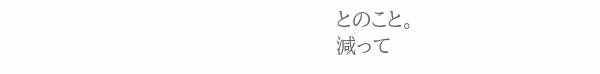とのこと。
減って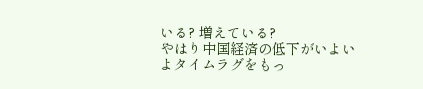いる? 増えている?
やはり中国経済の低下がいよいよタイムラグをもっ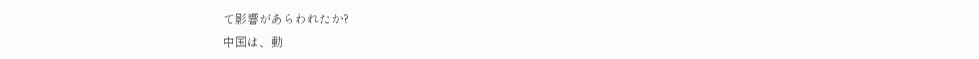て影響があらわれたか?
中国は、動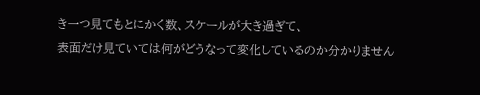き一つ見てもとにかく数、スケールが大き過ぎて、
表面だけ見ていては何がどうなって変化しているのか分かりません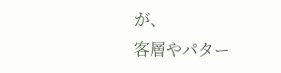が、
客層やパター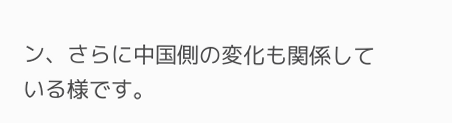ン、さらに中国側の変化も関係している様です。